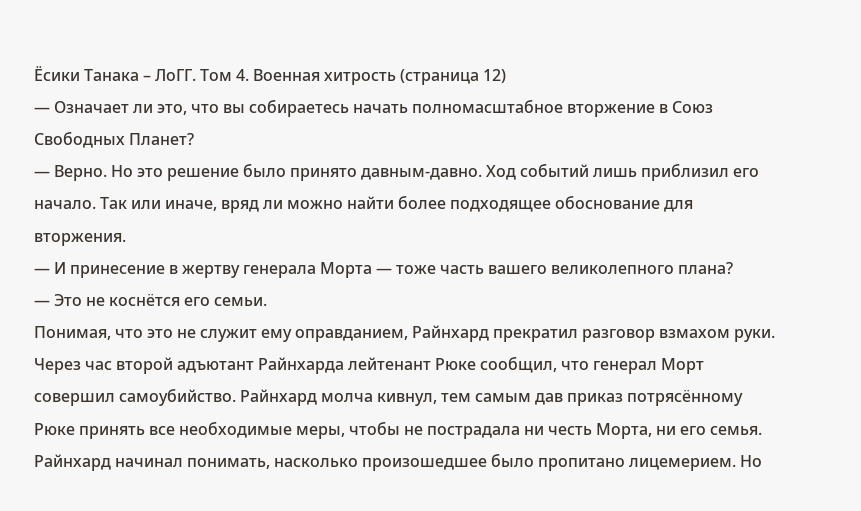Ёсики Танака – ЛоГГ. Том 4. Военная хитрость (страница 12)
— Означает ли это, что вы собираетесь начать полномасштабное вторжение в Союз Свободных Планет?
— Верно. Но это решение было принято давным-давно. Ход событий лишь приблизил его начало. Так или иначе, вряд ли можно найти более подходящее обоснование для вторжения.
— И принесение в жертву генерала Морта — тоже часть вашего великолепного плана?
— Это не коснётся его семьи.
Понимая, что это не служит ему оправданием, Райнхард прекратил разговор взмахом руки.
Через час второй адъютант Райнхарда лейтенант Рюке сообщил, что генерал Морт совершил самоубийство. Райнхард молча кивнул, тем самым дав приказ потрясённому Рюке принять все необходимые меры, чтобы не пострадала ни честь Морта, ни его семья. Райнхард начинал понимать, насколько произошедшее было пропитано лицемерием. Но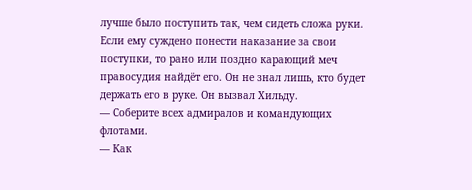лучше было поступить так, чем сидеть сложа руки. Если ему суждено понести наказание за свои поступки, то рано или поздно карающий меч правосудия найдёт его. Он не знал лишь, кто будет держать его в руке. Он вызвал Хильду.
— Соберите всех адмиралов и командующих флотами.
— Как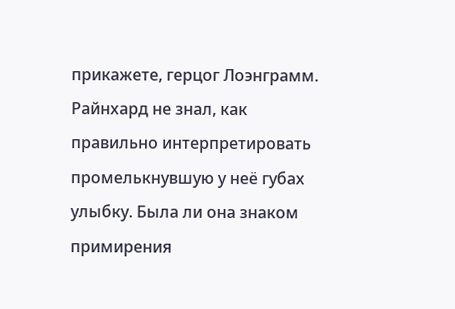прикажете, герцог Лоэнграмм.
Райнхард не знал, как правильно интерпретировать промелькнувшую у неё губах улыбку. Была ли она знаком примирения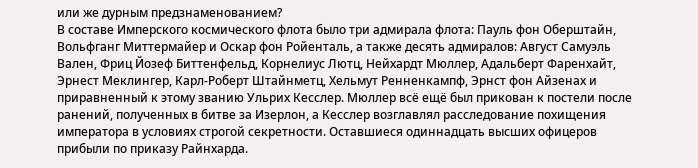или же дурным предзнаменованием?
В составе Имперского космического флота было три адмирала флота: Пауль фон Оберштайн, Вольфганг Миттермайер и Оскар фон Ройенталь, а также десять адмиралов: Август Самуэль Вален, Фриц Йозеф Биттенфельд, Корнелиус Лютц, Нейхардт Мюллер, Адальберт Фаренхайт, Эрнест Меклингер, Карл-Роберт Штайнметц, Хельмут Ренненкампф, Эрнст фон Айзенах и приравненный к этому званию Ульрих Кесслер. Мюллер всё ещё был прикован к постели после ранений, полученных в битве за Изерлон, а Кесслер возглавлял расследование похищения императора в условиях строгой секретности. Оставшиеся одиннадцать высших офицеров прибыли по приказу Райнхарда.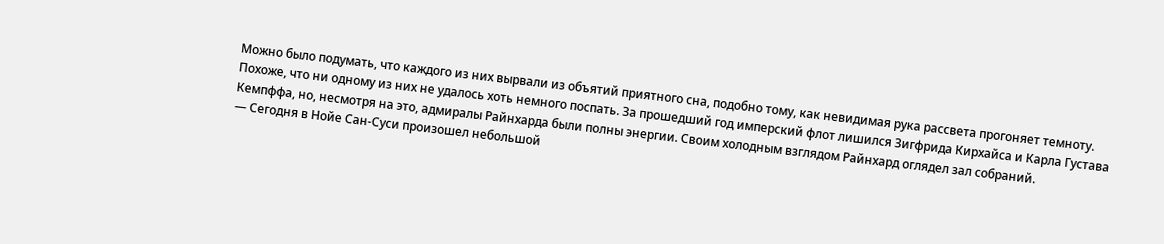Можно было подумать, что каждого из них вырвали из объятий приятного сна, подобно тому, как невидимая рука рассвета прогоняет темноту. Похоже, что ни одному из них не удалось хоть немного поспать. За прошедший год имперский флот лишился Зигфрида Кирхайса и Карла Густава Кемпффа, но, несмотря на это, адмиралы Райнхарда были полны энергии. Своим холодным взглядом Райнхард оглядел зал собраний.
— Сегодня в Нойе Сан-Суси произошел небольшой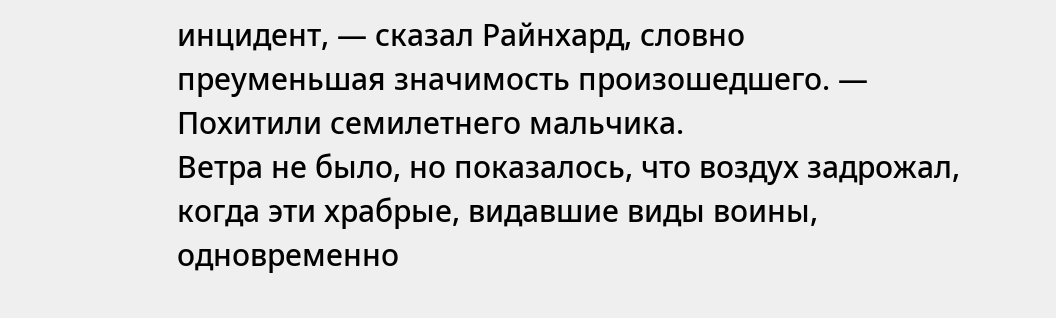инцидент, — сказал Райнхард, словно преуменьшая значимость произошедшего. — Похитили семилетнего мальчика.
Ветра не было, но показалось, что воздух задрожал, когда эти храбрые, видавшие виды воины, одновременно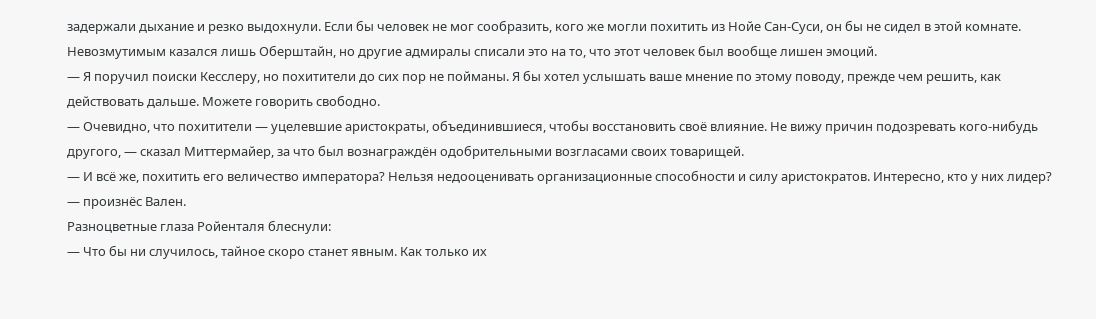задержали дыхание и резко выдохнули. Если бы человек не мог сообразить, кого же могли похитить из Нойе Сан-Суси, он бы не сидел в этой комнате. Невозмутимым казался лишь Оберштайн, но другие адмиралы списали это на то, что этот человек был вообще лишен эмоций.
— Я поручил поиски Кесслеру, но похитители до сих пор не пойманы. Я бы хотел услышать ваше мнение по этому поводу, прежде чем решить, как действовать дальше. Можете говорить свободно.
— Очевидно, что похитители — уцелевшие аристократы, объединившиеся, чтобы восстановить своё влияние. Не вижу причин подозревать кого-нибудь другого, — сказал Миттермайер, за что был вознаграждён одобрительными возгласами своих товарищей.
— И всё же, похитить его величество императора? Нельзя недооценивать организационные способности и силу аристократов. Интересно, кто у них лидер? — произнёс Вален.
Разноцветные глаза Ройенталя блеснули:
— Что бы ни случилось, тайное скоро станет явным. Как только их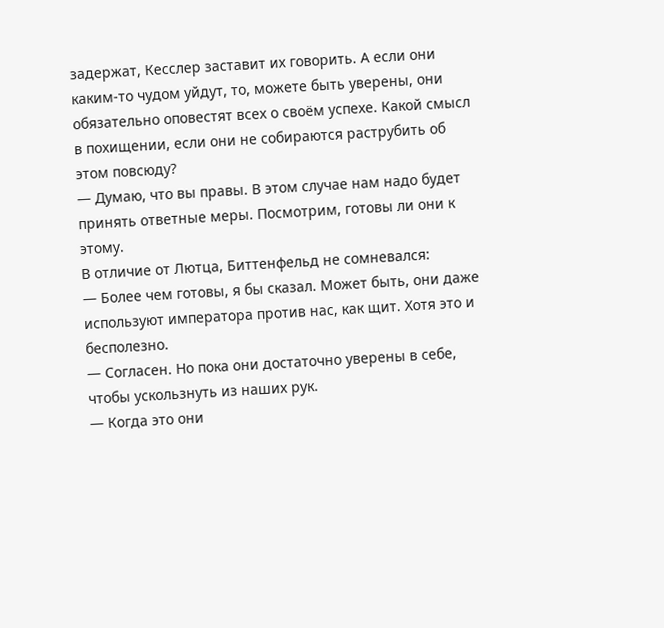задержат, Кесслер заставит их говорить. А если они каким-то чудом уйдут, то, можете быть уверены, они обязательно оповестят всех о своём успехе. Какой смысл в похищении, если они не собираются раструбить об этом повсюду?
— Думаю, что вы правы. В этом случае нам надо будет принять ответные меры. Посмотрим, готовы ли они к этому.
В отличие от Лютца, Биттенфельд не сомневался:
— Более чем готовы, я бы сказал. Может быть, они даже используют императора против нас, как щит. Хотя это и бесполезно.
— Согласен. Но пока они достаточно уверены в себе, чтобы ускользнуть из наших рук.
— Когда это они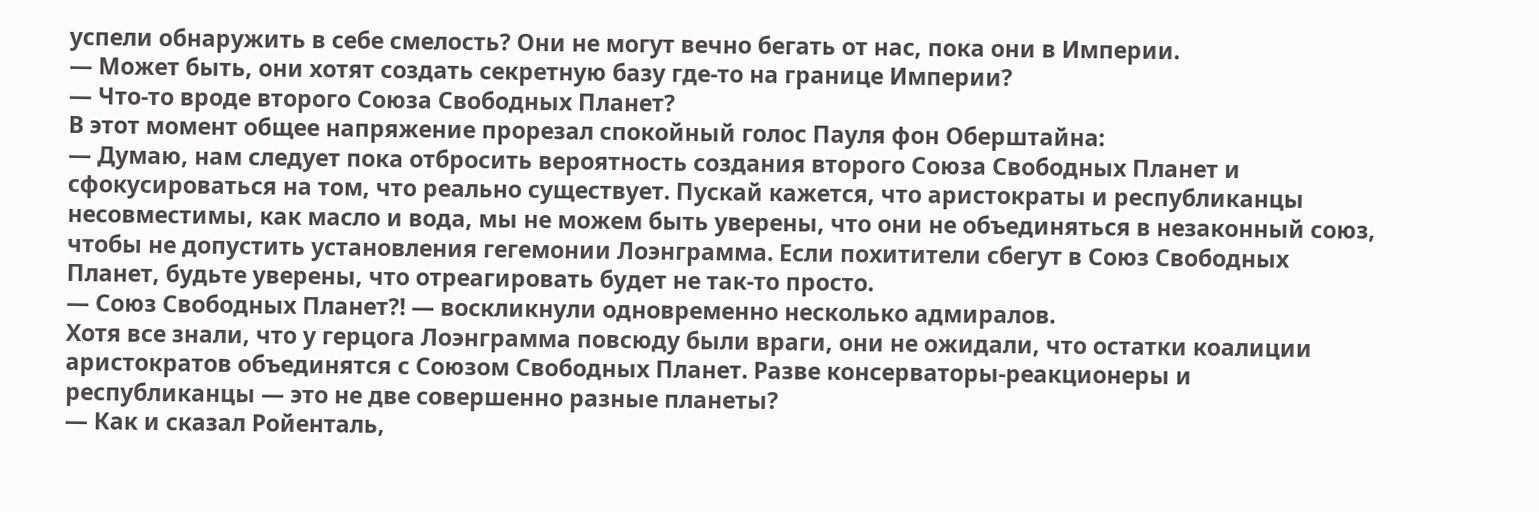успели обнаружить в себе смелость? Они не могут вечно бегать от нас, пока они в Империи.
— Может быть, они хотят создать секретную базу где-то на границе Империи?
— Что-то вроде второго Союза Свободных Планет?
В этот момент общее напряжение прорезал спокойный голос Пауля фон Оберштайна:
— Думаю, нам следует пока отбросить вероятность создания второго Союза Свободных Планет и сфокусироваться на том, что реально существует. Пускай кажется, что аристократы и республиканцы несовместимы, как масло и вода, мы не можем быть уверены, что они не объединяться в незаконный союз, чтобы не допустить установления гегемонии Лоэнграмма. Если похитители сбегут в Союз Свободных Планет, будьте уверены, что отреагировать будет не так-то просто.
— Союз Свободных Планет?! — воскликнули одновременно несколько адмиралов.
Хотя все знали, что у герцога Лоэнграмма повсюду были враги, они не ожидали, что остатки коалиции аристократов объединятся с Союзом Свободных Планет. Разве консерваторы-реакционеры и республиканцы — это не две совершенно разные планеты?
— Как и сказал Ройенталь,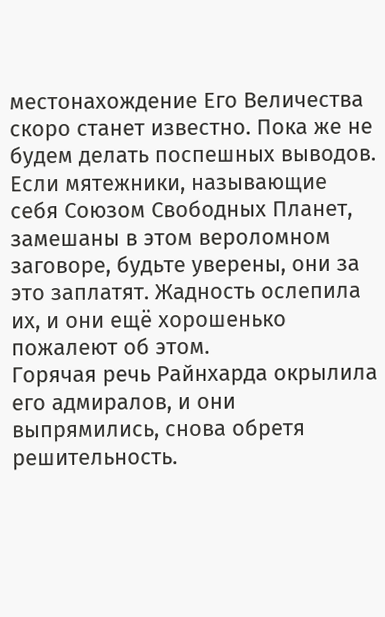местонахождение Его Величества скоро станет известно. Пока же не будем делать поспешных выводов. Если мятежники, называющие себя Союзом Свободных Планет, замешаны в этом вероломном заговоре, будьте уверены, они за это заплатят. Жадность ослепила их, и они ещё хорошенько пожалеют об этом.
Горячая речь Райнхарда окрылила его адмиралов, и они выпрямились, снова обретя решительность.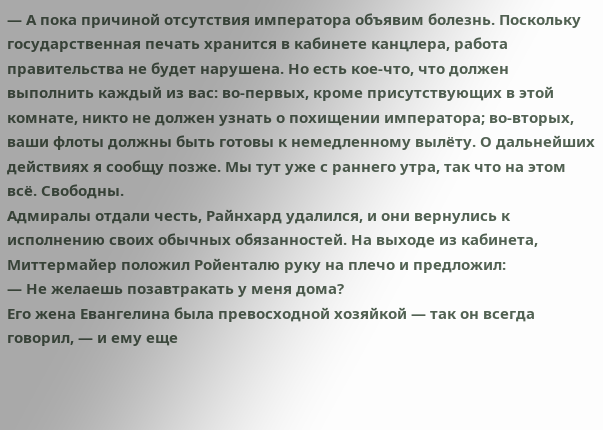— А пока причиной отсутствия императора объявим болезнь. Поскольку государственная печать хранится в кабинете канцлера, работа правительства не будет нарушена. Но есть кое-что, что должен выполнить каждый из вас: во-первых, кроме присутствующих в этой комнате, никто не должен узнать о похищении императора; во-вторых, ваши флоты должны быть готовы к немедленному вылёту. О дальнейших действиях я сообщу позже. Мы тут уже с раннего утра, так что на этом всё. Свободны.
Адмиралы отдали честь, Райнхард удалился, и они вернулись к исполнению своих обычных обязанностей. На выходе из кабинета, Миттермайер положил Ройенталю руку на плечо и предложил:
— Не желаешь позавтракать у меня дома?
Его жена Евангелина была превосходной хозяйкой — так он всегда говорил, — и ему еще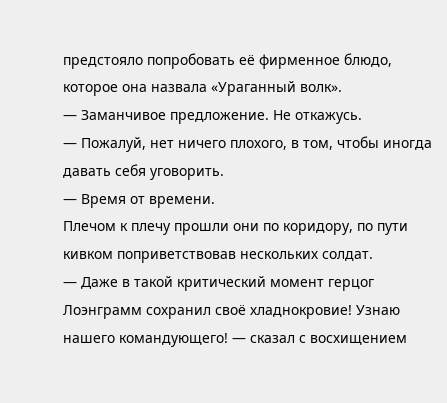предстояло попробовать её фирменное блюдо, которое она назвала «Ураганный волк».
— Заманчивое предложение. Не откажусь.
— Пожалуй, нет ничего плохого, в том, чтобы иногда давать себя уговорить.
— Время от времени.
Плечом к плечу прошли они по коридору, по пути кивком поприветствовав нескольких солдат.
— Даже в такой критический момент герцог Лоэнграмм сохранил своё хладнокровие! Узнаю нашего командующего! — сказал с восхищением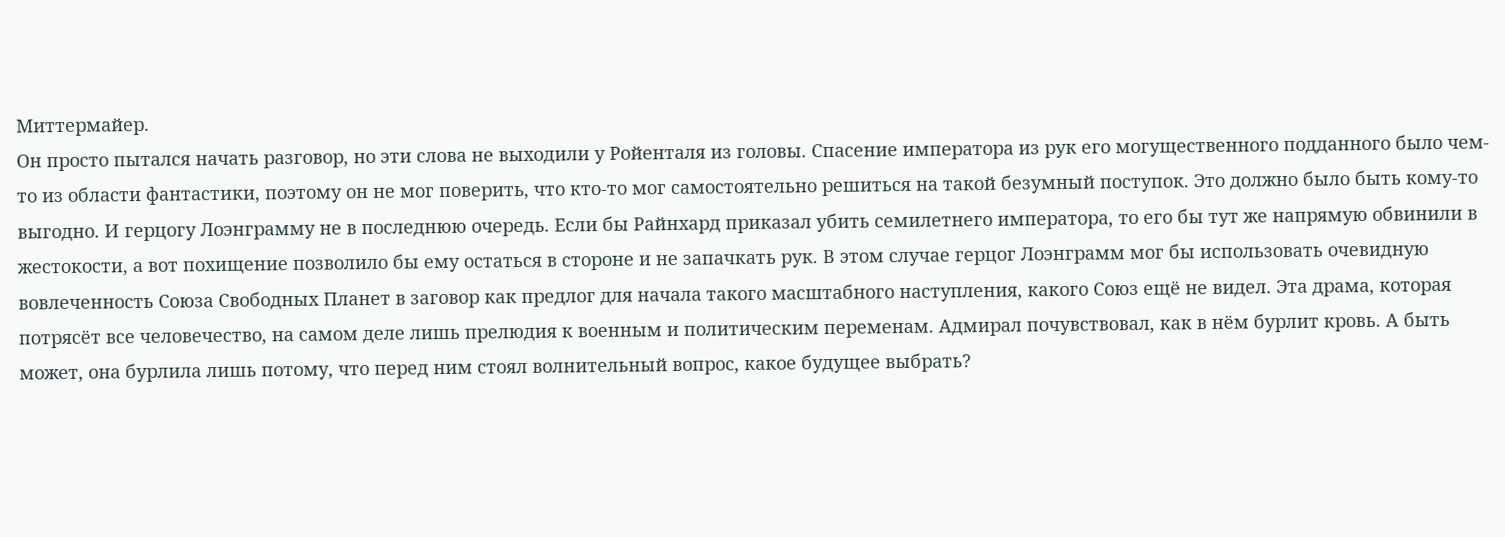Миттермайер.
Он просто пытался начать разговор, но эти слова не выходили у Ройенталя из головы. Спасение императора из рук его могущественного подданного было чем-то из области фантастики, поэтому он не мог поверить, что кто-то мог самостоятельно решиться на такой безумный поступок. Это должно было быть кому-то выгодно. И герцогу Лоэнграмму не в последнюю очередь. Если бы Райнхард приказал убить семилетнего императора, то его бы тут же напрямую обвинили в жестокости, а вот похищение позволило бы ему остаться в стороне и не запачкать рук. В этом случае герцог Лоэнграмм мог бы использовать очевидную вовлеченность Союза Свободных Планет в заговор как предлог для начала такого масштабного наступления, какого Союз ещё не видел. Эта драма, которая потрясёт все человечество, на самом деле лишь прелюдия к военным и политическим переменам. Адмирал почувствовал, как в нём бурлит кровь. А быть может, она бурлила лишь потому, что перед ним стоял волнительный вопрос, какое будущее выбрать?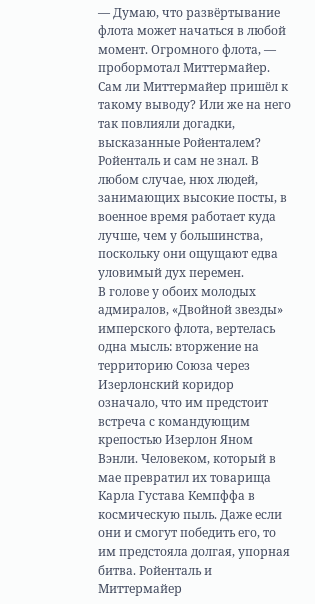— Думаю, что развёртывание флота может начаться в любой момент. Огромного флота, — пробормотал Миттермайер.
Сам ли Миттермайер пришёл к такому выводу? Или же на него так повлияли догадки, высказанные Ройенталем? Ройенталь и сам не знал. В любом случае, нюх людей, занимающих высокие посты, в военное время работает куда лучше, чем у большинства, поскольку они ощущают едва уловимый дух перемен.
В голове у обоих молодых адмиралов, «Двойной звезды» имперского флота, вертелась одна мысль: вторжение на территорию Союза через Изерлонский коридор означало, что им предстоит встреча с командующим крепостью Изерлон Яном Вэнли. Человеком, который в мае превратил их товарища Карла Густава Кемпффа в космическую пыль. Даже если они и смогут победить его, то им предстояла долгая, упорная битва. Ройенталь и Миттермайер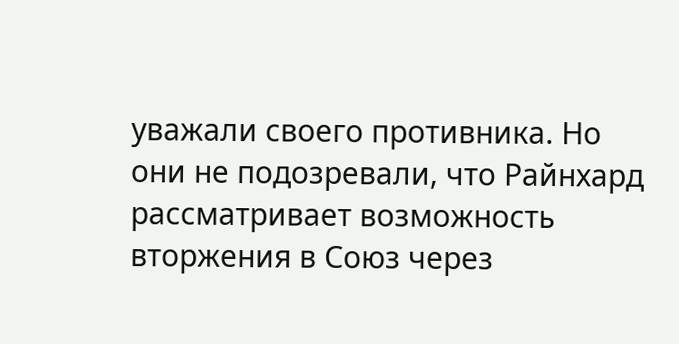уважали своего противника. Но они не подозревали, что Райнхард рассматривает возможность вторжения в Союз через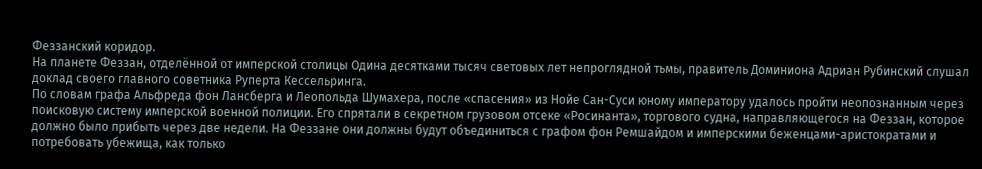Феззанский коридор.
На планете Феззан, отделённой от имперской столицы Одина десятками тысяч световых лет непроглядной тьмы, правитель Доминиона Адриан Рубинский слушал доклад своего главного советника Руперта Кессельринга.
По словам графа Альфреда фон Лансберга и Леопольда Шумахера, после «спасения» из Нойе Сан-Суси юному императору удалось пройти неопознанным через поисковую систему имперской военной полиции. Его спрятали в секретном грузовом отсеке «Росинанта», торгового судна, направляющегося на Феззан, которое должно было прибыть через две недели. На Феззане они должны будут объединиться с графом фон Ремшайдом и имперскими беженцами-аристократами и потребовать убежища, как только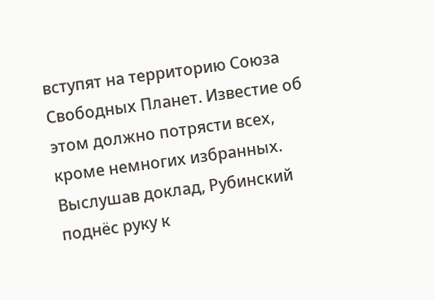вступят на территорию Союза Свободных Планет. Известие об этом должно потрясти всех, кроме немногих избранных. Выслушав доклад, Рубинский поднёс руку к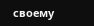своему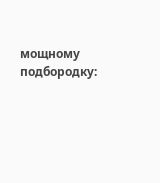мощному подбородку: